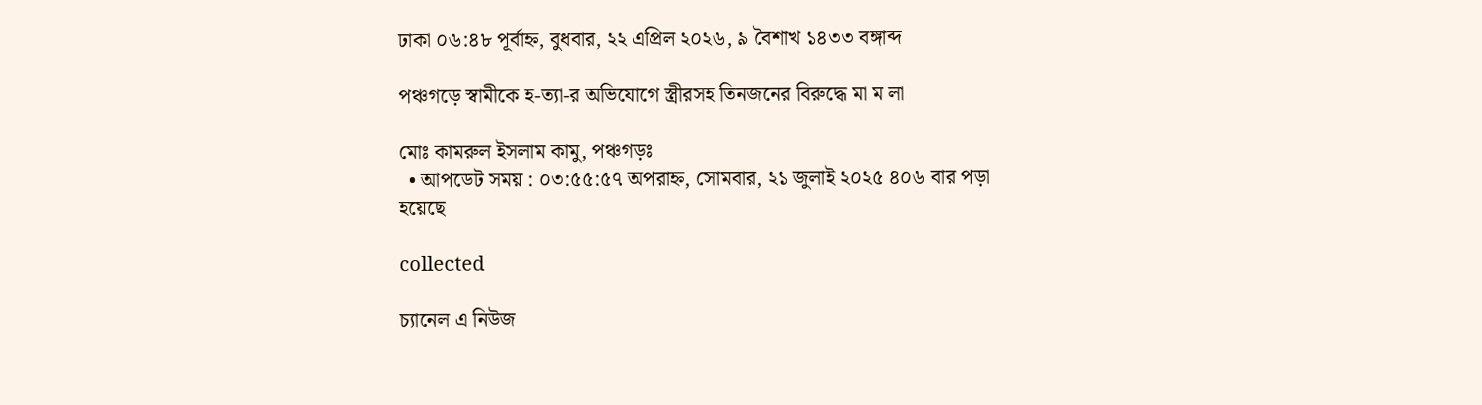ঢাকা ০৬:৪৮ পূর্বাহ্ন, বুধবার, ২২ এপ্রিল ২০২৬, ৯ বৈশাখ ১৪৩৩ বঙ্গাব্দ

পঞ্চগড়ে স্বামীকে হ-ত্যা-র অভিযোগে স্ত্রীরসহ তিনজনের বিরুদ্ধে মা ম লা

মোঃ কামরুল ইসলাম কামু, পঞ্চগড়ঃ
  • আপডেট সময় : ০৩:৫৫:৫৭ অপরাহ্ন, সোমবার, ২১ জুলাই ২০২৫ ৪০৬ বার পড়া হয়েছে

collected

চ্যানেল এ নিউজ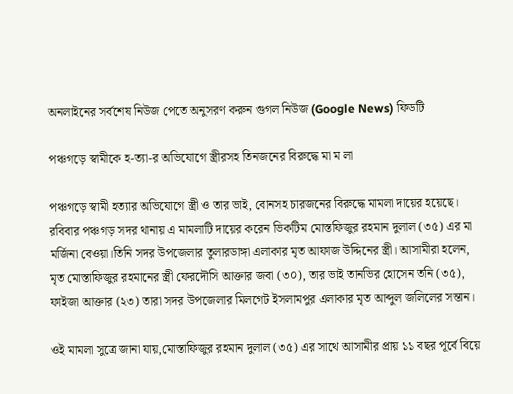অনলাইনের সর্বশেষ নিউজ পেতে অনুসরণ করুন গুগল নিউজ (Google News) ফিডটি

পঞ্চগড়ে স্বামীকে হ-ত্যা-র অভিযোগে স্ত্রীরসহ তিনজনের বিরুদ্ধে মা ম লা

পঞ্চগড়ে স্বামী হত্যার অভিযোগে স্ত্রী ও তার ভাই, বোনসহ চারজনের বিরুদ্ধে মামলা দায়ের হয়েছে। রবিবার পঞ্চগড় সদর থানায় এ মামলাটি দায়ের করেন ভিকটিম মোস্তফিজুর রহমান দুলাল (৩৫) এর মা মর্জিনা বেওয়া।তিনি সদর উপজেলার তুলারডাঙ্গা এলাকার মৃত আফাজ উদ্দিনের স্ত্রী। আসামীরা হলেন, মৃত মোস্তাফিজুর রহমানের স্ত্রী ফেরদৌসি আক্তার জবা (৩০), তার ভাই তানভির হোসেন তনি (৩৫), ফাইজা আক্তার (২৩) তারা সদর উপজেলার মিলগেট ইসলামপুর এলাকার মৃত আব্দুল জলিলের সন্তান।

ওই মামলা সুত্রে জানা যায়,মোস্তাফিজুর রহমান দুলাল (৩৫) এর সাথে আসামীর প্রায় ১১ বছর পূর্বে বিয়ে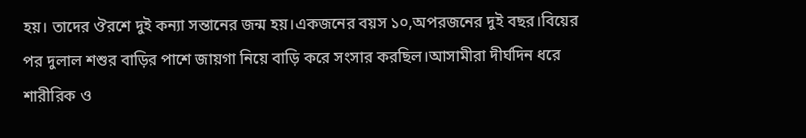হয়। তাদের ঔরশে দুই কন্যা সন্তানের জন্ম হয়।একজনের বয়স ১০,অপরজনের দুই বছর।বিয়ের পর দুলাল শশুর বাড়ির পাশে জায়গা নিয়ে বাড়ি করে সংসার করছিল।আসামীরা দীর্ঘদিন ধরে শারীরিক ও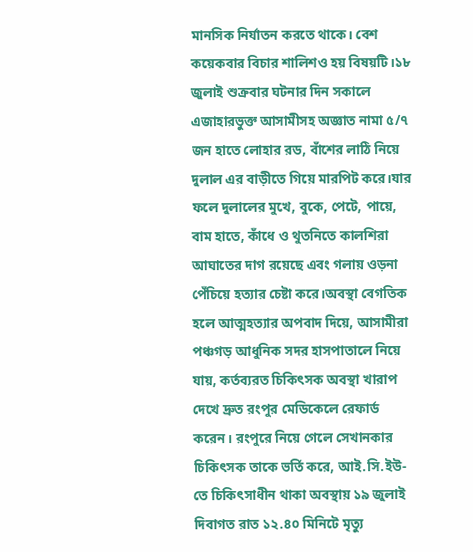মানসিক নির্যাতন করতে থাকে। বেশ কয়েকবার বিচার শালিশও হয় বিষয়টি।১৮ জুলাই শুক্রবার ঘটনার দিন সকালে এজাহারভুক্ত আসামীসহ অজ্ঞাত নামা ৫/৭ জন হাতে লোহার রড, বাঁশের লাঠি নিয়ে দুলাল এর বাড়ীতে গিয়ে মারপিট করে।যার ফলে দুলালের মুখে, বুকে, পেটে, পায়ে, বাম হাতে, কাঁধে ও থুতনিতে কালশিরা আঘাতের দাগ রয়েছে এবং গলায় ওড়না পেঁচিয়ে হত্যার চেষ্টা করে।অবস্থা বেগতিক হলে আত্মহত্যার অপবাদ দিয়ে, আসামীরা পঞ্চগড় আধুনিক সদর হাসপাতালে নিয়ে যায়, কর্তব্যরত চিকিৎসক অবস্থা খারাপ দেখে দ্রুত রংপুর মেডিকেলে রেফার্ড করেন। রংপুরে নিয়ে গেলে সেখানকার চিকিৎসক তাকে ভর্তি করে, আই.সি.ইউ-তে চিকিৎসাধীন থাকা অবস্থায় ১৯ জুলাই দিবাগত রাত ১২.৪০ মিনিটে মৃত্যু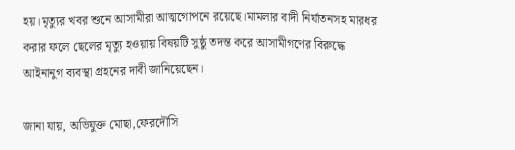হয়।মৃত্যুর খবর শুনে আসামীরা আত্মগোপনে রয়েছে।মামলার বাদী নির্যাতনসহ মারধর করার ফলে ছেলের মৃত্যু হওয়ায় বিষয়টি সুষ্ঠু তদন্ত করে আসামীগণের বিরুদ্ধে আইনানুগ ব্যবস্থা গ্রহনের দাবী জানিয়েছেন।

জানা যায়, অভিযুক্ত মোছা,ফেরদৌসি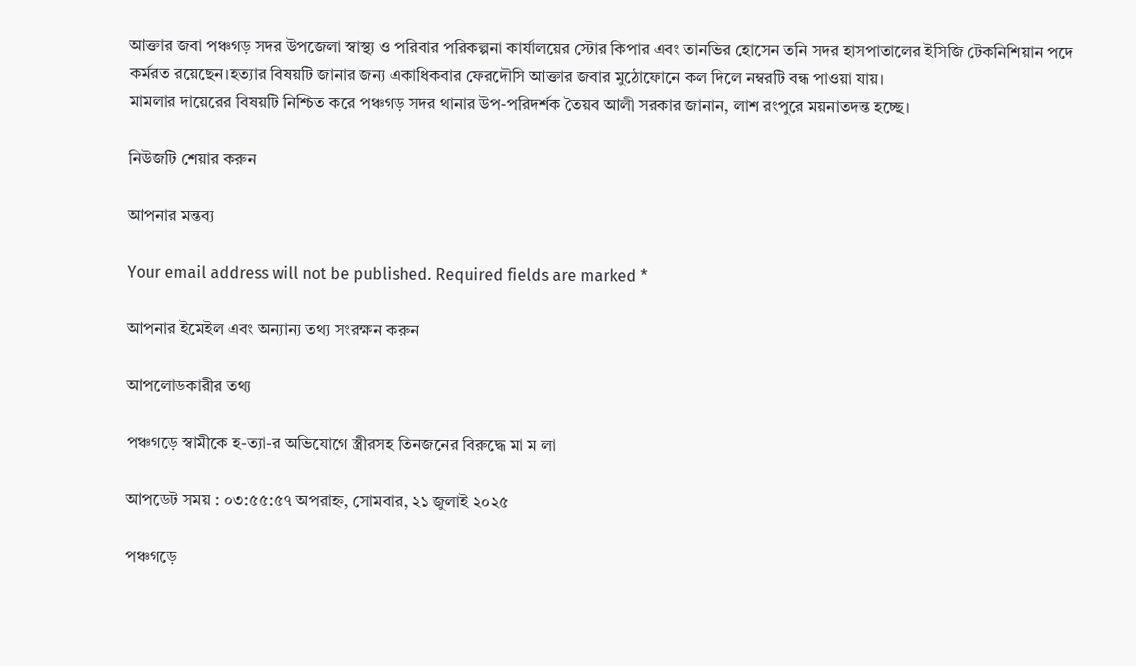আক্তার জবা পঞ্চগড় সদর উপজেলা স্বাস্থ্য ও পরিবার পরিকল্পনা কার্যালয়ের স্টোর কিপার এবং তানভির হোসেন তনি সদর হাসপাতালের ইসিজি টেকনিশিয়ান পদে কর্মরত রয়েছেন।হত্যার বিষয়টি জানার জন্য একাধিকবার ফেরদৌসি আক্তার জবার মুঠোফোনে কল দিলে নম্বরটি বন্ধ পাওয়া যায়।
মামলার দায়েরের বিষয়টি নিশ্চিত করে পঞ্চগড় সদর থানার উপ-পরিদর্শক তৈয়ব আলী সরকার জানান, লাশ রংপুরে ময়নাতদন্ত হচ্ছে।

নিউজটি শেয়ার করুন

আপনার মন্তব্য

Your email address will not be published. Required fields are marked *

আপনার ইমেইল এবং অন্যান্য তথ্য সংরক্ষন করুন

আপলোডকারীর তথ্য

পঞ্চগড়ে স্বামীকে হ-ত্যা-র অভিযোগে স্ত্রীরসহ তিনজনের বিরুদ্ধে মা ম লা

আপডেট সময় : ০৩:৫৫:৫৭ অপরাহ্ন, সোমবার, ২১ জুলাই ২০২৫

পঞ্চগড়ে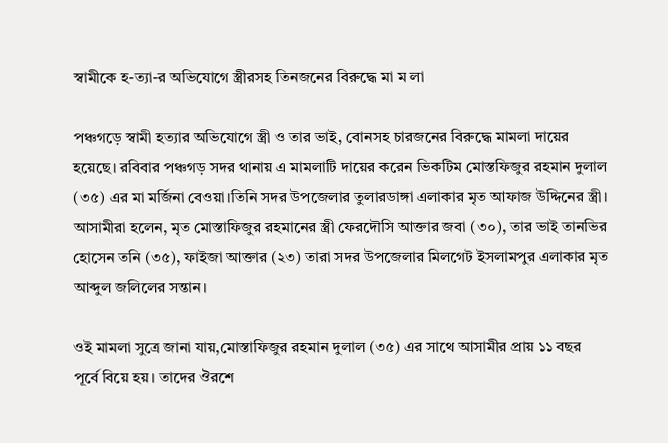স্বামীকে হ-ত্যা-র অভিযোগে স্ত্রীরসহ তিনজনের বিরুদ্ধে মা ম লা

পঞ্চগড়ে স্বামী হত্যার অভিযোগে স্ত্রী ও তার ভাই, বোনসহ চারজনের বিরুদ্ধে মামলা দায়ের হয়েছে। রবিবার পঞ্চগড় সদর থানায় এ মামলাটি দায়ের করেন ভিকটিম মোস্তফিজুর রহমান দুলাল (৩৫) এর মা মর্জিনা বেওয়া।তিনি সদর উপজেলার তুলারডাঙ্গা এলাকার মৃত আফাজ উদ্দিনের স্ত্রী। আসামীরা হলেন, মৃত মোস্তাফিজুর রহমানের স্ত্রী ফেরদৌসি আক্তার জবা (৩০), তার ভাই তানভির হোসেন তনি (৩৫), ফাইজা আক্তার (২৩) তারা সদর উপজেলার মিলগেট ইসলামপুর এলাকার মৃত আব্দুল জলিলের সন্তান।

ওই মামলা সুত্রে জানা যায়,মোস্তাফিজুর রহমান দুলাল (৩৫) এর সাথে আসামীর প্রায় ১১ বছর পূর্বে বিয়ে হয়। তাদের ঔরশে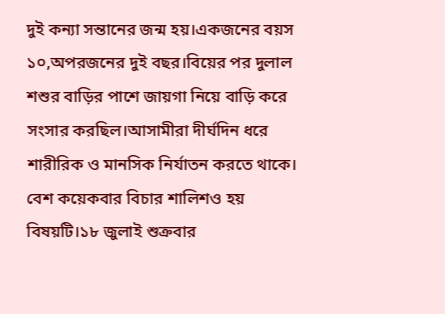দুই কন্যা সন্তানের জন্ম হয়।একজনের বয়স ১০,অপরজনের দুই বছর।বিয়ের পর দুলাল শশুর বাড়ির পাশে জায়গা নিয়ে বাড়ি করে সংসার করছিল।আসামীরা দীর্ঘদিন ধরে শারীরিক ও মানসিক নির্যাতন করতে থাকে। বেশ কয়েকবার বিচার শালিশও হয় বিষয়টি।১৮ জুলাই শুক্রবার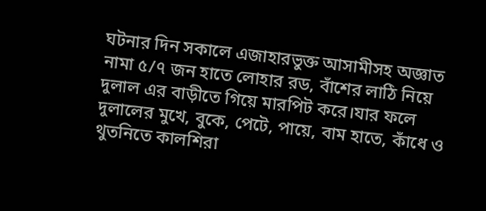ঘটনার দিন সকালে এজাহারভুক্ত আসামীসহ অজ্ঞাত নামা ৫/৭ জন হাতে লোহার রড, বাঁশের লাঠি নিয়ে দুলাল এর বাড়ীতে গিয়ে মারপিট করে।যার ফলে দুলালের মুখে, বুকে, পেটে, পায়ে, বাম হাতে, কাঁধে ও থুতনিতে কালশিরা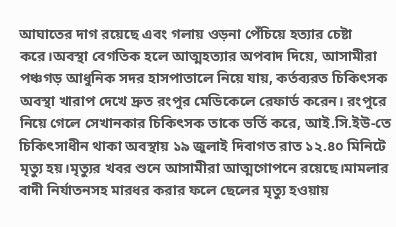আঘাতের দাগ রয়েছে এবং গলায় ওড়না পেঁচিয়ে হত্যার চেষ্টা করে।অবস্থা বেগতিক হলে আত্মহত্যার অপবাদ দিয়ে, আসামীরা পঞ্চগড় আধুনিক সদর হাসপাতালে নিয়ে যায়, কর্তব্যরত চিকিৎসক অবস্থা খারাপ দেখে দ্রুত রংপুর মেডিকেলে রেফার্ড করেন। রংপুরে নিয়ে গেলে সেখানকার চিকিৎসক তাকে ভর্তি করে, আই.সি.ইউ-তে চিকিৎসাধীন থাকা অবস্থায় ১৯ জুলাই দিবাগত রাত ১২.৪০ মিনিটে মৃত্যু হয়।মৃত্যুর খবর শুনে আসামীরা আত্মগোপনে রয়েছে।মামলার বাদী নির্যাতনসহ মারধর করার ফলে ছেলের মৃত্যু হওয়ায়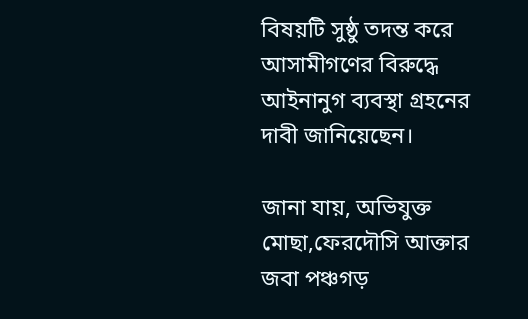বিষয়টি সুষ্ঠু তদন্ত করে আসামীগণের বিরুদ্ধে আইনানুগ ব্যবস্থা গ্রহনের দাবী জানিয়েছেন।

জানা যায়, অভিযুক্ত মোছা,ফেরদৌসি আক্তার জবা পঞ্চগড়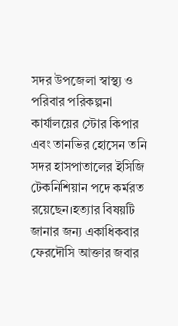সদর উপজেলা স্বাস্থ্য ও পরিবার পরিকল্পনা কার্যালয়ের স্টোর কিপার এবং তানভির হোসেন তনি সদর হাসপাতালের ইসিজি টেকনিশিয়ান পদে কর্মরত রয়েছেন।হত্যার বিষয়টি জানার জন্য একাধিকবার ফেরদৌসি আক্তার জবার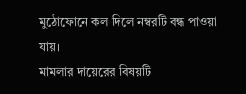মুঠোফোনে কল দিলে নম্বরটি বন্ধ পাওয়া যায়।
মামলার দায়েরের বিষয়টি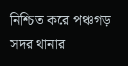নিশ্চিত করে পঞ্চগড় সদর থানার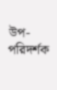উপ-পরিদর্শক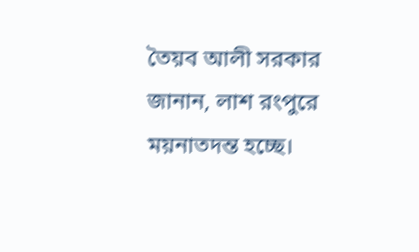তৈয়ব আলী সরকার জানান, লাশ রংপুরে ময়নাতদন্ত হচ্ছে।